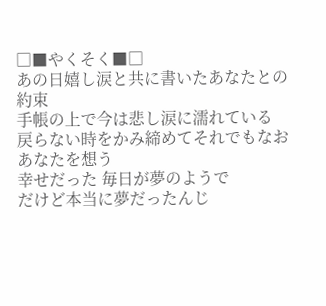□■やくそく■□
あの日嬉し涙と共に書いたあなたとの約束
手帳の上で今は悲し涙に濡れている
戻らない時をかみ締めてそれでもなおあなたを想う
幸せだった 毎日が夢のようで
だけど本当に夢だったんじ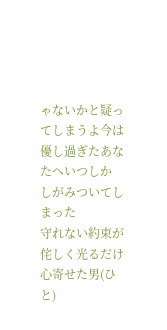ゃないかと疑ってしまうよ今は
優し過ぎたあなたへいつしか しがみついてしまった
守れない約束が侘しく光るだけ
心寄せた男(ひと)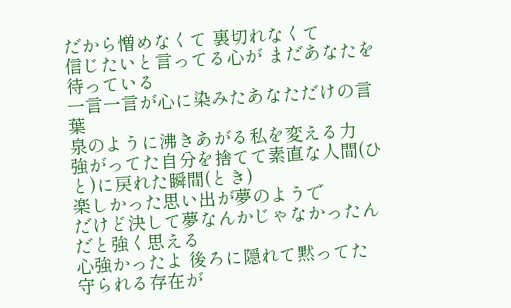だから憎めなくて 裏切れなくて
信じたいと言ってる心が まだあなたを待っている
一言一言が心に染みたあなただけの言葉
泉のように沸きあがる私を変える力
強がってた自分を捨てて素直な人間(ひと)に戻れた瞬間(とき)
楽しかった思い出が夢のようで
だけど決して夢なんかじゃなかったんだと強く思える
心強かったよ 後ろに隠れて黙ってた
守られる存在が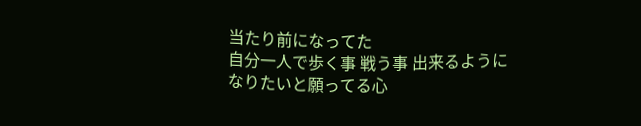当たり前になってた
自分一人で歩く事 戦う事 出来るように
なりたいと願ってる心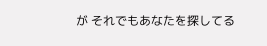が それでもあなたを探してる